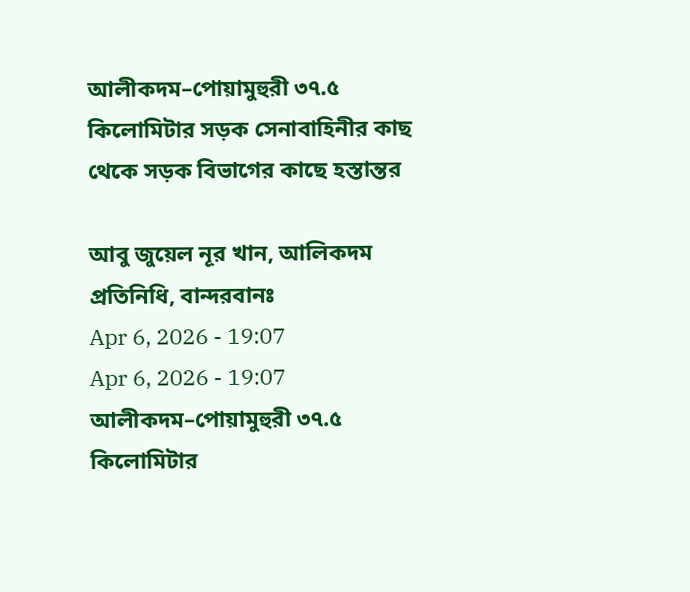আলীকদম–পোয়ামুহুরী ৩৭.৫ কিলোমিটার সড়ক সেনাবাহিনীর কাছ থেকে সড়ক বিভাগের কাছে হস্তান্তর

আবু জুয়েল নূর খান, আলিকদম প্রতিনিধি, বান্দরবানঃ
Apr 6, 2026 - 19:07
Apr 6, 2026 - 19:07
আলীকদম–পোয়ামুহুরী ৩৭.৫ কিলোমিটার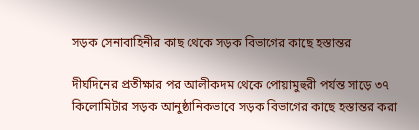সড়ক সেনাবাহিনীর কাছ থেকে সড়ক বিভাগের কাছে হস্তান্তর

দীর্ঘদিনের প্রতীক্ষার পর আলীকদম থেকে পোয়ামুহুরী পর্যন্ত সাড়ে ৩৭ কিলোমিটার সড়ক আনুষ্ঠানিকভাবে সড়ক বিভাগের কাছে হস্তান্তর করা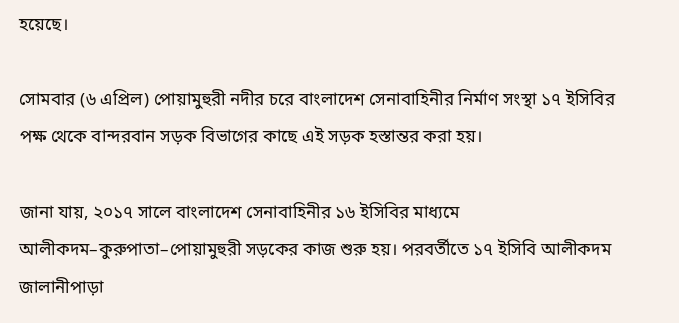হয়েছে।

সোমবার (৬ এপ্রিল) পোয়ামুহুরী নদীর চরে বাংলাদেশ সেনাবাহিনীর নির্মাণ সংস্থা ১৭ ইসিবির পক্ষ থেকে বান্দরবান সড়ক বিভাগের কাছে এই সড়ক হস্তান্তর করা হয়।

জানা যায়, ২০১৭ সালে বাংলাদেশ সেনাবাহিনীর ১৬ ইসিবির মাধ্যমে আলীকদম–কুরুপাতা–পোয়ামুহুরী সড়কের কাজ শুরু হয়। পরবর্তীতে ১৭ ইসিবি আলীকদম জালানীপাড়া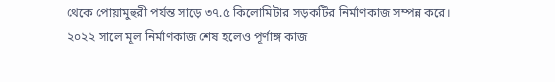থেকে পোয়ামুহুরী পর্যন্ত সাড়ে ৩৭.৫ কিলোমিটার সড়কটির নির্মাণকাজ সম্পন্ন করে। ২০২২ সালে মূল নির্মাণকাজ শেষ হলেও পূর্ণাঙ্গ কাজ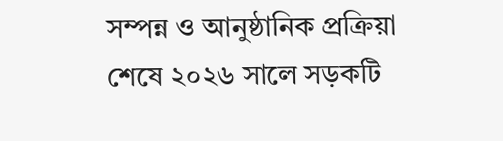সম্পন্ন ও আনুষ্ঠানিক প্রক্রিয়া শেষে ২০২৬ সালে সড়কটি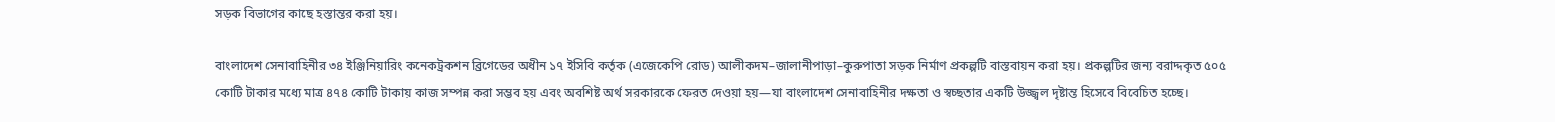সড়ক বিভাগের কাছে হস্তান্তর করা হয়।

বাংলাদেশ সেনাবাহিনীর ৩৪ ইঞ্জিনিয়ারিং কনেকট্রকশন ব্রিগেডের অধীন ১৭ ইসিবি কর্তৃক (এজেকেপি রোড) আলীকদম–জালানীপাড়া–কুরুপাতা সড়ক নির্মাণ প্রকল্পটি বাস্তবায়ন করা হয়। প্রকল্পটির জন্য বরাদ্দকৃত ৫০৫ কোটি টাকার মধ্যে মাত্র ৪৭৪ কোটি টাকায় কাজ সম্পন্ন করা সম্ভব হয় এবং অবশিষ্ট অর্থ সরকারকে ফেরত দেওয়া হয়—যা বাংলাদেশ সেনাবাহিনীর দক্ষতা ও স্বচ্ছতার একটি উজ্জ্বল দৃষ্টান্ত হিসেবে বিবেচিত হচ্ছে।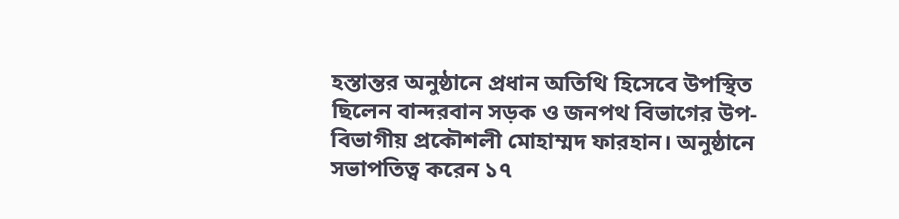হস্তান্তর অনুষ্ঠানে প্রধান অতিথি হিসেবে উপস্থিত ছিলেন বান্দরবান সড়ক ও জনপথ বিভাগের উপ-বিভাগীয় প্রকৌশলী মোহাম্মদ ফারহান। অনুষ্ঠানে সভাপতিত্ব করেন ১৭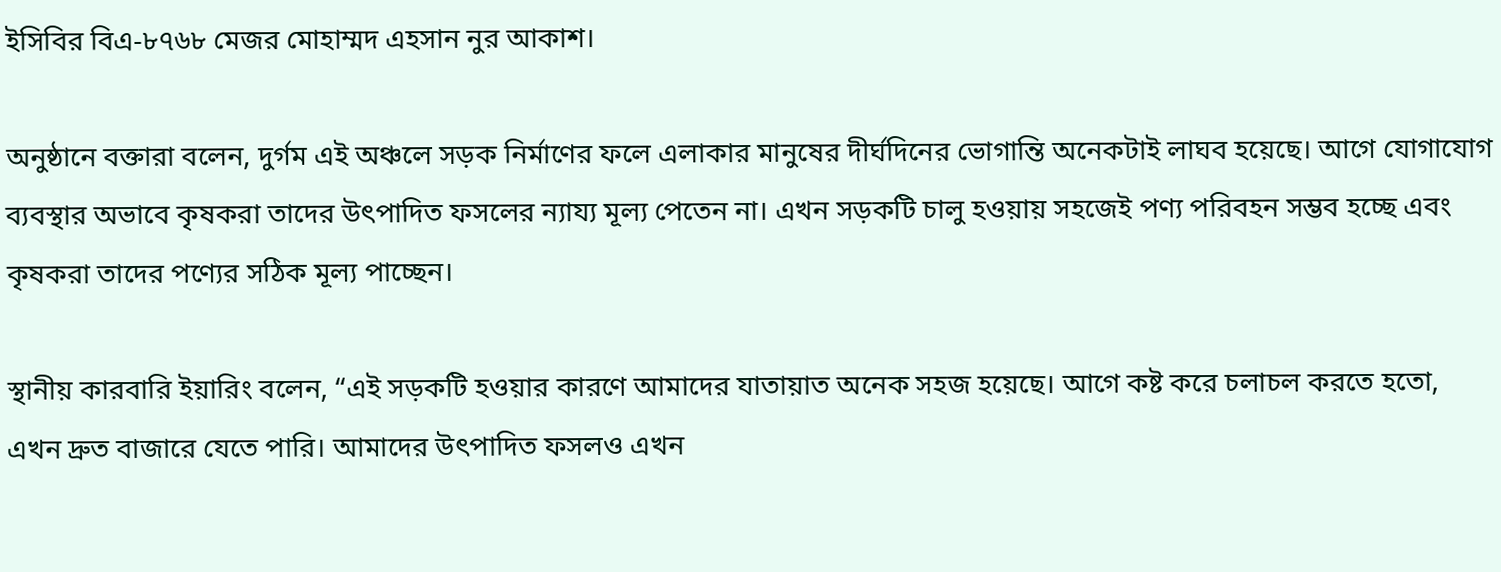ইসিবির বিএ-৮৭৬৮ মেজর মোহাম্মদ এহসান নুর আকাশ।

অনুষ্ঠানে বক্তারা বলেন, দুর্গম এই অঞ্চলে সড়ক নির্মাণের ফলে এলাকার মানুষের দীর্ঘদিনের ভোগান্তি অনেকটাই লাঘব হয়েছে। আগে যোগাযোগ ব্যবস্থার অভাবে কৃষকরা তাদের উৎপাদিত ফসলের ন্যায্য মূল্য পেতেন না। এখন সড়কটি চালু হওয়ায় সহজেই পণ্য পরিবহন সম্ভব হচ্ছে এবং কৃষকরা তাদের পণ্যের সঠিক মূল্য পাচ্ছেন।

স্থানীয় কারবারি ইয়ারিং বলেন, “এই সড়কটি হওয়ার কারণে আমাদের যাতায়াত অনেক সহজ হয়েছে। আগে কষ্ট করে চলাচল করতে হতো, এখন দ্রুত বাজারে যেতে পারি। আমাদের উৎপাদিত ফসলও এখন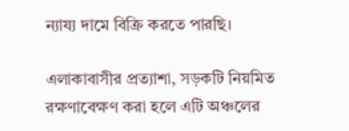ন্যায্য দামে বিক্রি করতে পারছি।

এলাকাবাসীর প্রত্যাশা, সড়কটি নিয়মিত রক্ষণাবেক্ষণ করা হলে এটি অঞ্চলের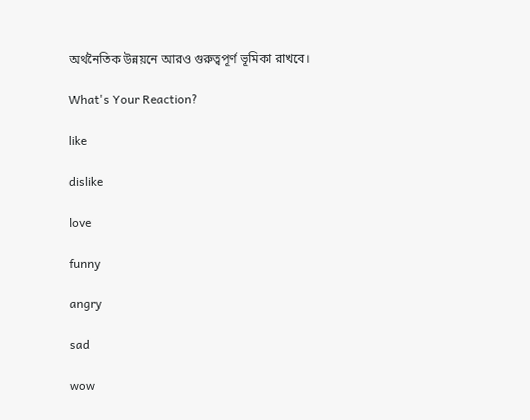অর্থনৈতিক উন্নয়নে আরও গুরুত্বপূর্ণ ভূমিকা রাখবে।

What's Your Reaction?

like

dislike

love

funny

angry

sad

wow